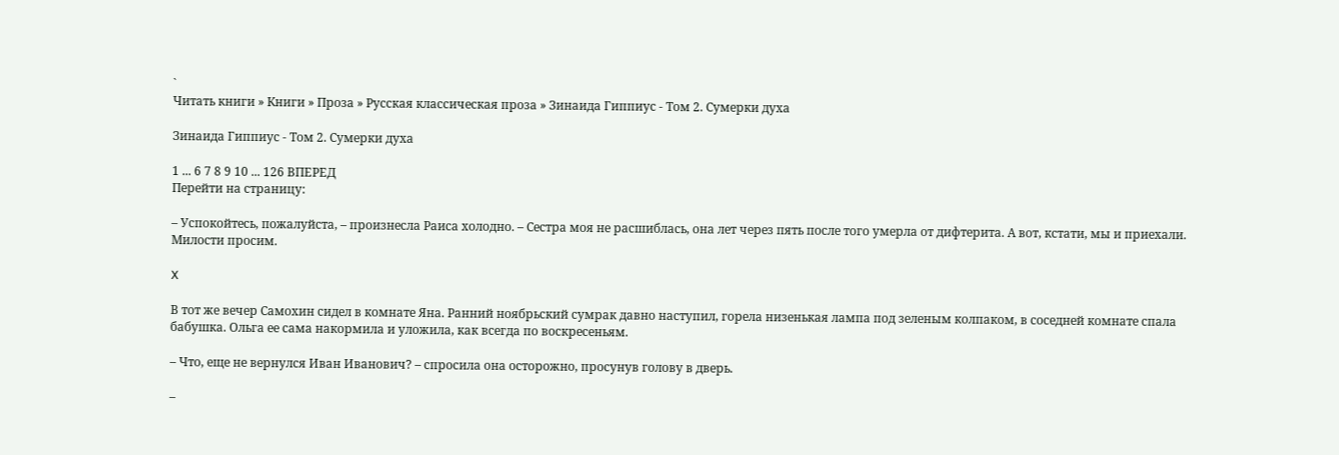`
Читать книги » Книги » Проза » Русская классическая проза » Зинаида Гиппиус - Том 2. Сумерки духа

Зинаида Гиппиус - Том 2. Сумерки духа

1 ... 6 7 8 9 10 ... 126 ВПЕРЕД
Перейти на страницу:

– Успокойтесь, пожалуйста, – произнесла Раиса холодно. – Сестра моя не расшиблась, она лет через пять после того умерла от дифтерита. А вот, кстати, мы и приехали. Милости просим.

X

В тот же вечер Самохин сидел в комнате Яна. Ранний ноябрьский сумрак давно наступил, горела низенькая лампа под зеленым колпаком, в соседней комнате спала бабушка. Ольга ее сама накормила и уложила, как всегда по воскресеньям.

– Что, еще не вернулся Иван Иванович? – спросила она осторожно, просунув голову в дверь.

–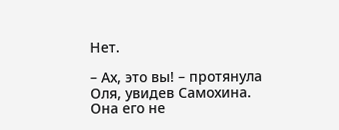Нет.

– Ах, это вы! – протянула Оля, увидев Самохина. Она его не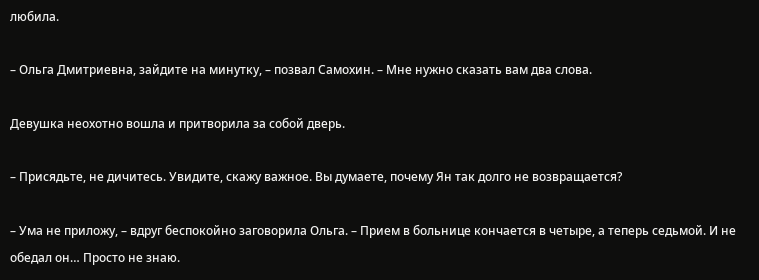любила.

– Ольга Дмитриевна, зайдите на минутку, – позвал Самохин. – Мне нужно сказать вам два слова.

Девушка неохотно вошла и притворила за собой дверь.

– Присядьте, не дичитесь. Увидите, скажу важное. Вы думаете, почему Ян так долго не возвращается?

– Ума не приложу, – вдруг беспокойно заговорила Ольга. – Прием в больнице кончается в четыре, а теперь седьмой. И не обедал он… Просто не знаю.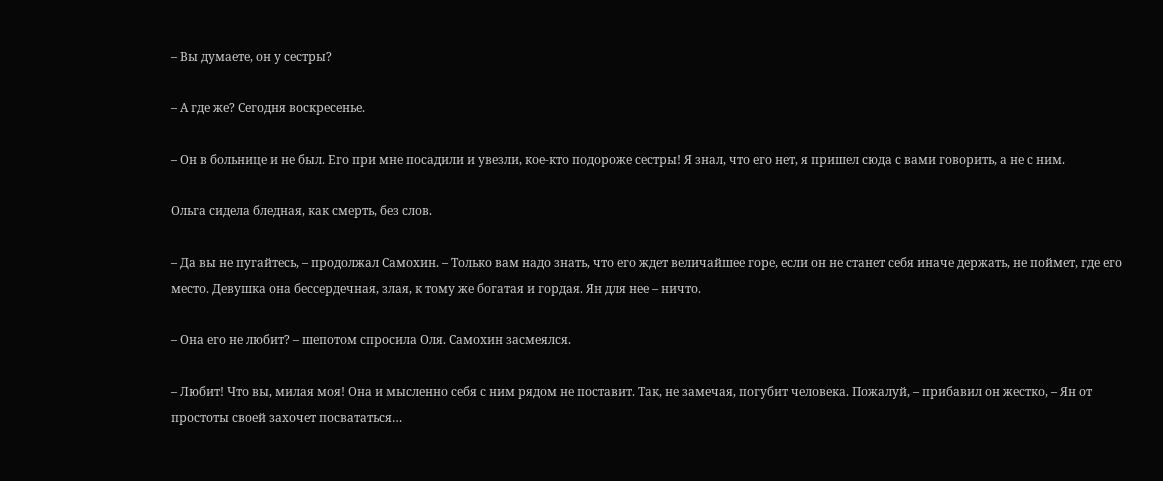– Вы думаете, он у сестры?

– А где же? Сегодня воскресенье.

– Он в больнице и не был. Его при мне посадили и увезли, кое-кто подороже сестры! Я знал, что его нет, я пришел сюда с вами говорить, а не с ним.

Ольга сидела бледная, как смерть, без слов.

– Да вы не пугайтесь, – продолжал Самохин. – Только вам надо знать, что его ждет величайшее горе, если он не станет себя иначе держать, не поймет, где его место. Девушка она бессердечная, злая, к тому же богатая и гордая. Ян для нее – ничто.

– Она его не любит? – шепотом спросила Оля. Самохин засмеялся.

– Любит! Что вы, милая моя! Она и мысленно себя с ним рядом не поставит. Так, не замечая, погубит человека. Пожалуй, – прибавил он жестко, – Ян от простоты своей захочет посвататься…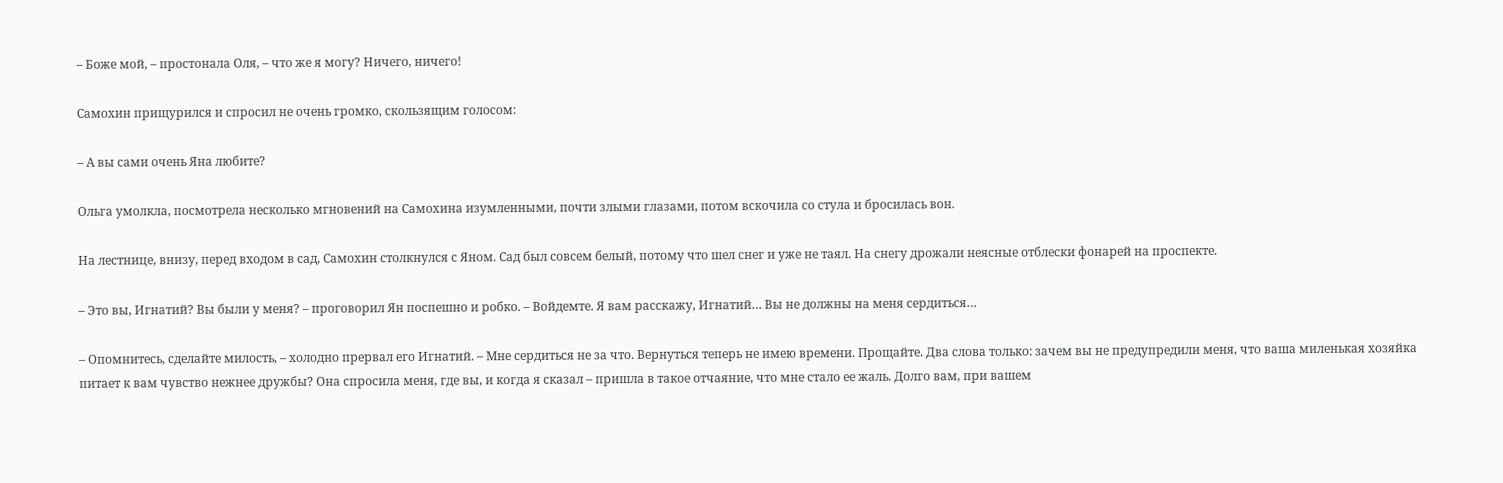– Боже мой, – простонала Оля, – что же я могу? Ничего, ничего!

Самохин прищурился и спросил не очень громко, скользящим голосом:

– А вы сами очень Яна любите?

Ольга умолкла, посмотрела несколько мгновений на Самохина изумленными, почти злыми глазами, потом вскочила со стула и бросилась вон.

На лестнице, внизу, перед входом в сад, Самохин столкнулся с Яном. Сад был совсем белый, потому что шел снег и уже не таял. На снегу дрожали неясные отблески фонарей на проспекте.

– Это вы, Игнатий? Вы были у меня? – проговорил Ян поспешно и робко. – Войдемте. Я вам расскажу, Игнатий… Вы не должны на меня сердиться…

– Опомнитесь, сделайте милость, – холодно прервал его Игнатий. – Мне сердиться не за что. Вернуться теперь не имею времени. Прощайте. Два слова только: зачем вы не предупредили меня, что ваша миленькая хозяйка питает к вам чувство нежнее дружбы? Она спросила меня, где вы, и когда я сказал – пришла в такое отчаяние, что мне стало ее жаль. Долго вам, при вашем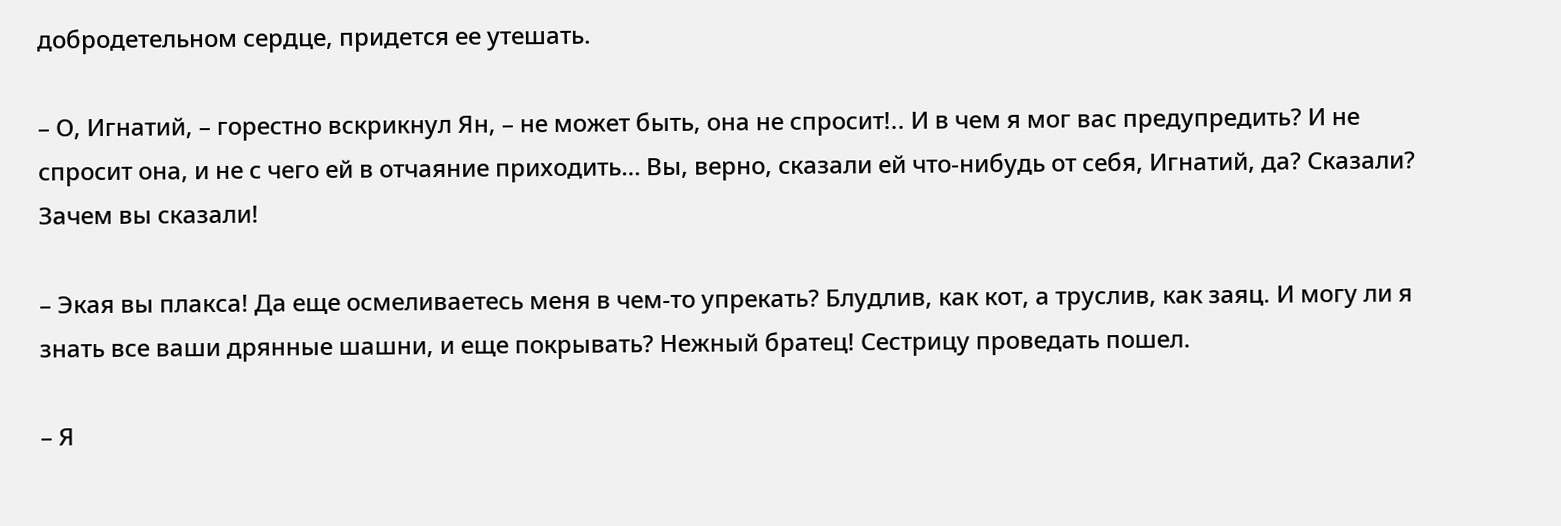добродетельном сердце, придется ее утешать.

– О, Игнатий, – горестно вскрикнул Ян, – не может быть, она не спросит!.. И в чем я мог вас предупредить? И не спросит она, и не с чего ей в отчаяние приходить… Вы, верно, сказали ей что-нибудь от себя, Игнатий, да? Сказали? Зачем вы сказали!

– Экая вы плакса! Да еще осмеливаетесь меня в чем-то упрекать? Блудлив, как кот, а труслив, как заяц. И могу ли я знать все ваши дрянные шашни, и еще покрывать? Нежный братец! Сестрицу проведать пошел.

– Я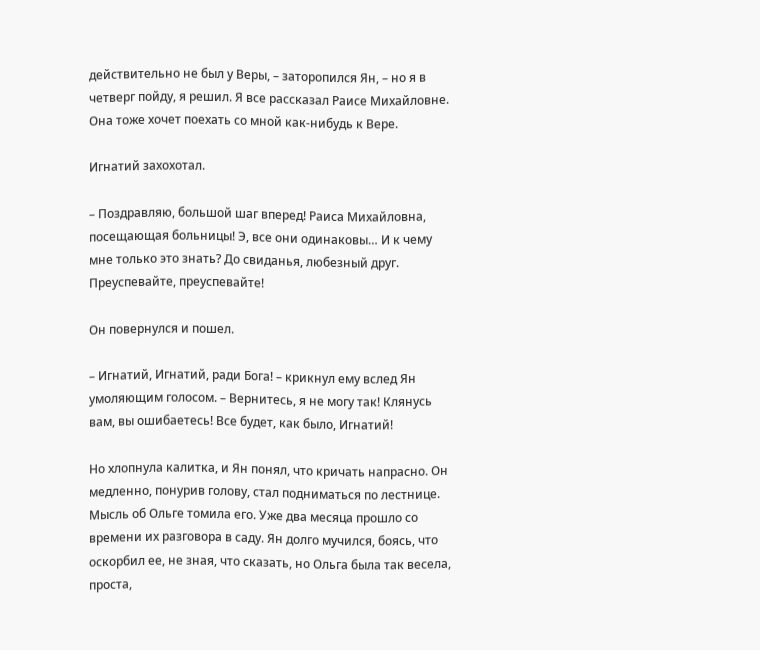действительно не был у Веры, – заторопился Ян, – но я в четверг пойду, я решил. Я все рассказал Раисе Михайловне. Она тоже хочет поехать со мной как-нибудь к Вере.

Игнатий захохотал.

– Поздравляю, большой шаг вперед! Раиса Михайловна, посещающая больницы! Э, все они одинаковы… И к чему мне только это знать? До свиданья, любезный друг. Преуспевайте, преуспевайте!

Он повернулся и пошел.

– Игнатий, Игнатий, ради Бога! – крикнул ему вслед Ян умоляющим голосом. – Вернитесь, я не могу так! Клянусь вам, вы ошибаетесь! Все будет, как было, Игнатий!

Но хлопнула калитка, и Ян понял, что кричать напрасно. Он медленно, понурив голову, стал подниматься по лестнице. Мысль об Ольге томила его. Уже два месяца прошло со времени их разговора в саду. Ян долго мучился, боясь, что оскорбил ее, не зная, что сказать, но Ольга была так весела, проста,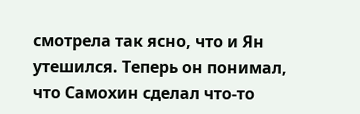смотрела так ясно, что и Ян утешился. Теперь он понимал, что Самохин сделал что-то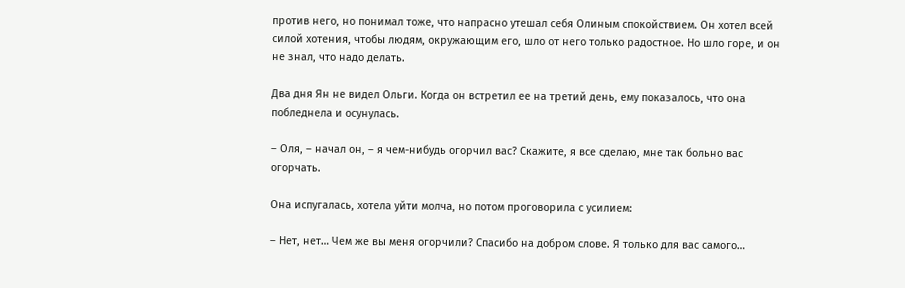против него, но понимал тоже, что напрасно утешал себя Олиным спокойствием. Он хотел всей силой хотения, чтобы людям, окружающим его, шло от него только радостное. Но шло горе, и он не знал, что надо делать.

Два дня Ян не видел Ольги. Когда он встретил ее на третий день, ему показалось, что она побледнела и осунулась.

– Оля, – начал он, – я чем-нибудь огорчил вас? Скажите, я все сделаю, мне так больно вас огорчать.

Она испугалась, хотела уйти молча, но потом проговорила с усилием:

– Нет, нет… Чем же вы меня огорчили? Спасибо на добром слове. Я только для вас самого…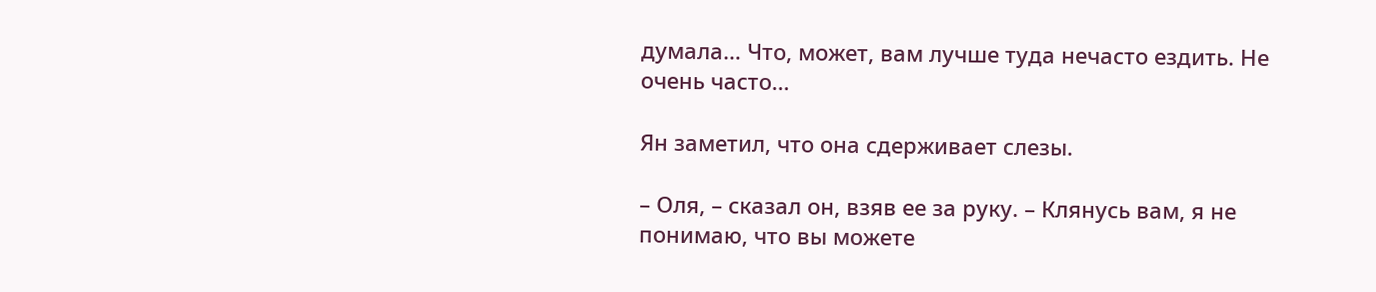думала… Что, может, вам лучше туда нечасто ездить. Не очень часто…

Ян заметил, что она сдерживает слезы.

– Оля, – сказал он, взяв ее за руку. – Клянусь вам, я не понимаю, что вы можете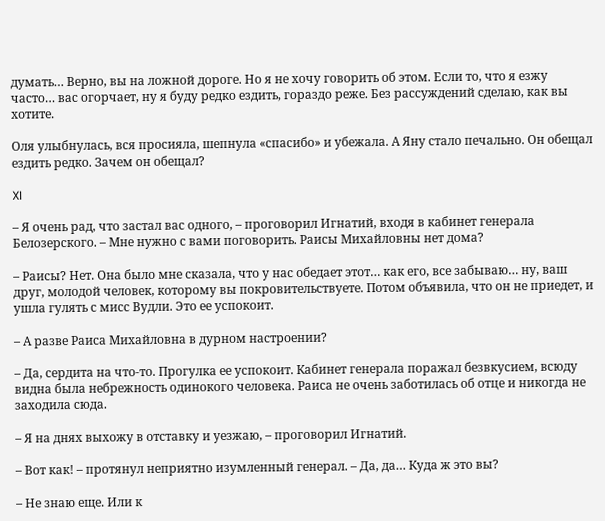думать… Верно, вы на ложной дороге. Но я не хочу говорить об этом. Если то, что я езжу часто… вас огорчает, ну я буду редко ездить, гораздо реже. Без рассуждений сделаю, как вы хотите.

Оля улыбнулась, вся просияла, шепнула «спасибо» и убежала. А Яну стало печально. Он обещал ездить редко. Зачем он обещал?

XI

– Я очень рад, что застал вас одного, – проговорил Игнатий, входя в кабинет генерала Белозерского. – Мне нужно с вами поговорить. Раисы Михайловны нет дома?

– Раисы? Нет. Она было мне сказала, что у нас обедает этот… как его, все забываю… ну, ваш друг, молодой человек, которому вы покровительствуете. Потом объявила, что он не приедет, и ушла гулять с мисс Вудли. Это ее успокоит.

– А разве Раиса Михайловна в дурном настроении?

– Да, сердита на что-то. Прогулка ее успокоит. Кабинет генерала поражал безвкусием, всюду видна была небрежность одинокого человека. Раиса не очень заботилась об отце и никогда не заходила сюда.

– Я на днях выхожу в отставку и уезжаю, – проговорил Игнатий.

– Вот как! – протянул неприятно изумленный генерал. – Да, да… Куда ж это вы?

– Не знаю еще. Или к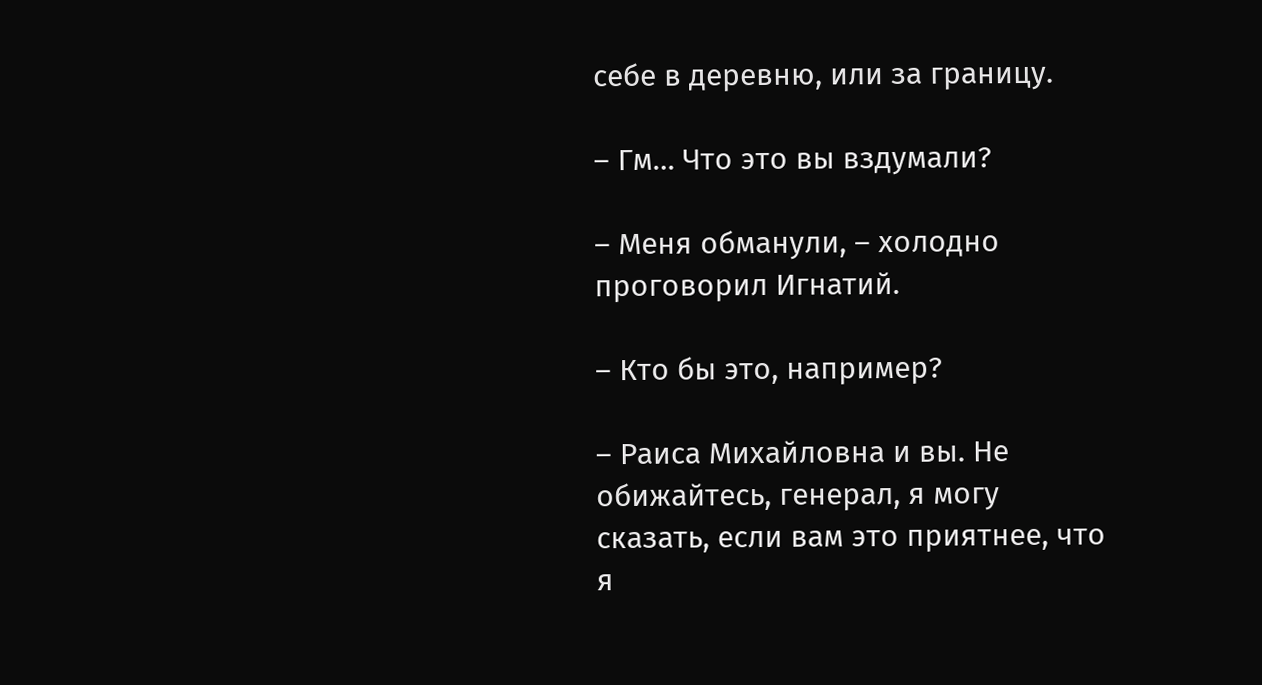себе в деревню, или за границу.

– Гм… Что это вы вздумали?

– Меня обманули, – холодно проговорил Игнатий.

– Кто бы это, например?

– Раиса Михайловна и вы. Не обижайтесь, генерал, я могу сказать, если вам это приятнее, что я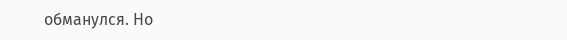обманулся. Но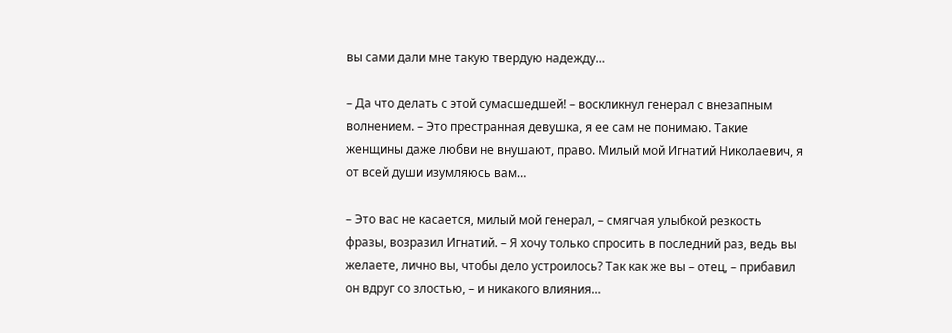вы сами дали мне такую твердую надежду…

– Да что делать с этой сумасшедшей! – воскликнул генерал с внезапным волнением. – Это престранная девушка, я ее сам не понимаю. Такие женщины даже любви не внушают, право. Милый мой Игнатий Николаевич, я от всей души изумляюсь вам…

– Это вас не касается, милый мой генерал, – смягчая улыбкой резкость фразы, возразил Игнатий. – Я хочу только спросить в последний раз, ведь вы желаете, лично вы, чтобы дело устроилось? Так как же вы – отец, – прибавил он вдруг со злостью, – и никакого влияния…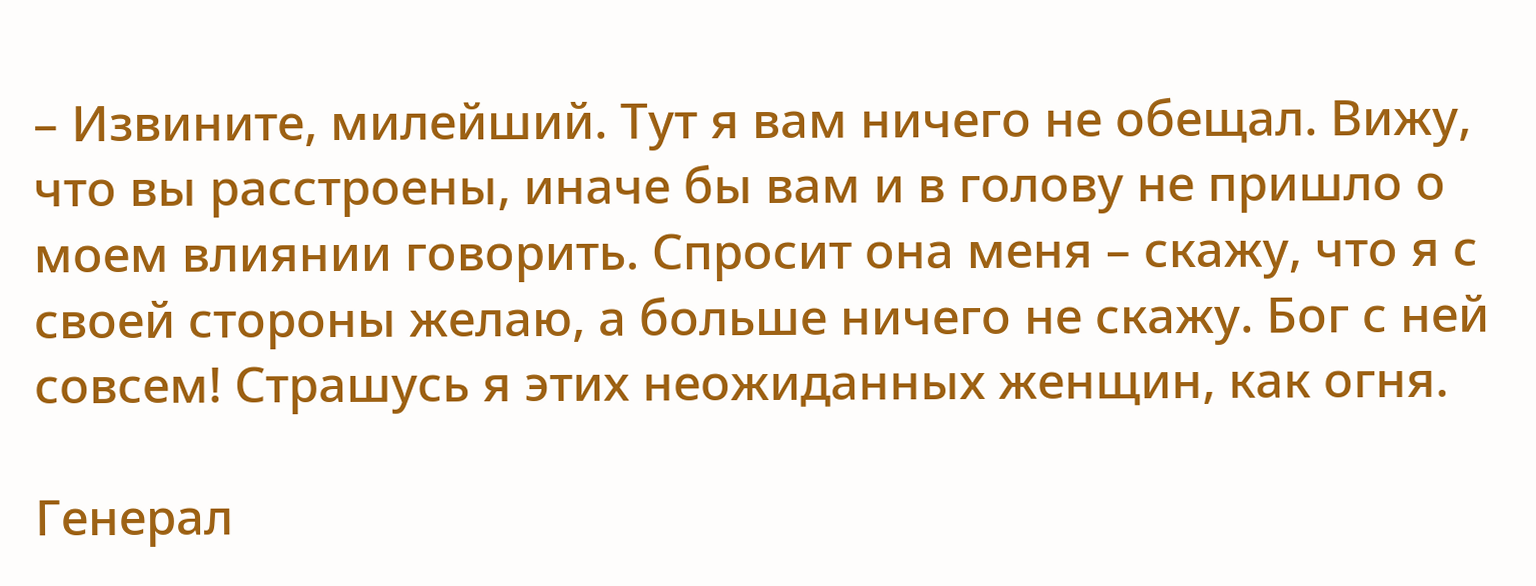– Извините, милейший. Тут я вам ничего не обещал. Вижу, что вы расстроены, иначе бы вам и в голову не пришло о моем влиянии говорить. Спросит она меня – скажу, что я с своей стороны желаю, а больше ничего не скажу. Бог с ней совсем! Страшусь я этих неожиданных женщин, как огня.

Генерал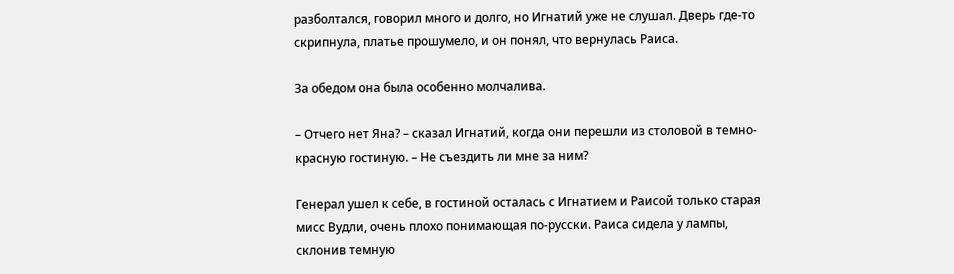разболтался, говорил много и долго, но Игнатий уже не слушал. Дверь где-то скрипнула, платье прошумело, и он понял, что вернулась Раиса.

За обедом она была особенно молчалива.

– Отчего нет Яна? – сказал Игнатий, когда они перешли из столовой в темно-красную гостиную. – Не съездить ли мне за ним?

Генерал ушел к себе, в гостиной осталась с Игнатием и Раисой только старая мисс Вудли, очень плохо понимающая по-русски. Раиса сидела у лампы, склонив темную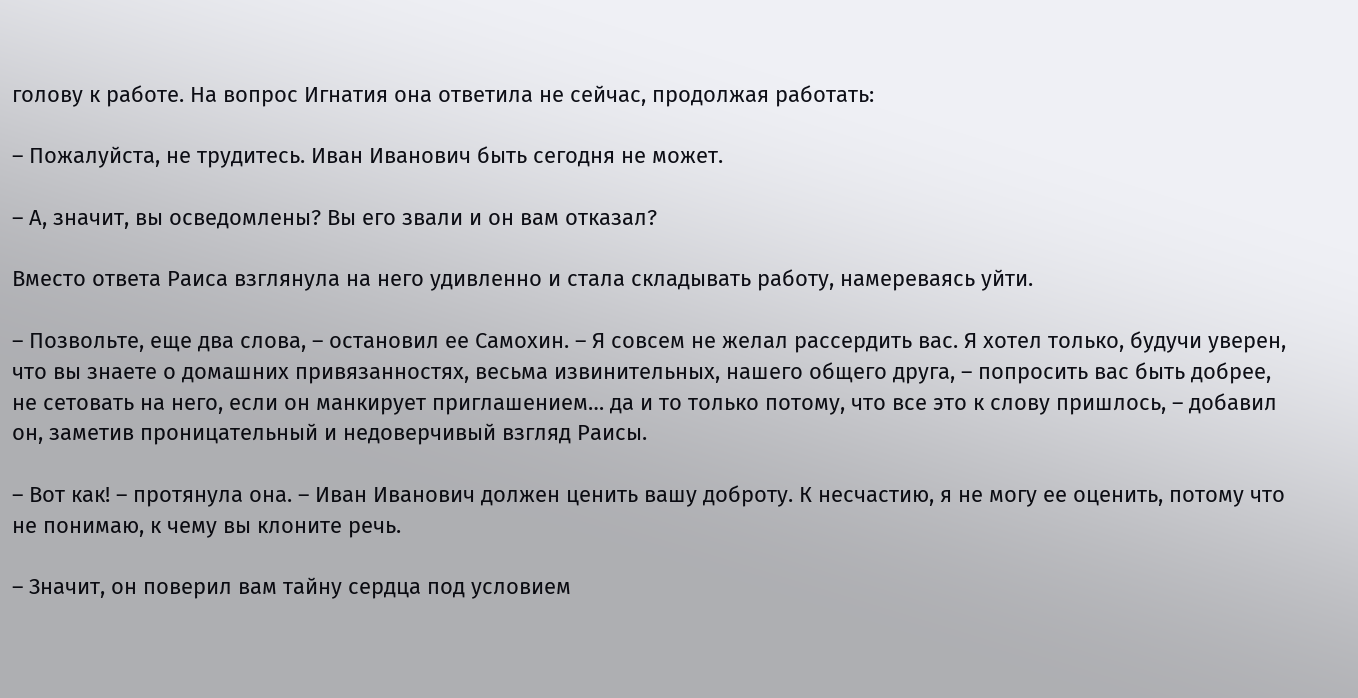голову к работе. На вопрос Игнатия она ответила не сейчас, продолжая работать:

– Пожалуйста, не трудитесь. Иван Иванович быть сегодня не может.

– А, значит, вы осведомлены? Вы его звали и он вам отказал?

Вместо ответа Раиса взглянула на него удивленно и стала складывать работу, намереваясь уйти.

– Позвольте, еще два слова, – остановил ее Самохин. – Я совсем не желал рассердить вас. Я хотел только, будучи уверен, что вы знаете о домашних привязанностях, весьма извинительных, нашего общего друга, – попросить вас быть добрее, не сетовать на него, если он манкирует приглашением… да и то только потому, что все это к слову пришлось, – добавил он, заметив проницательный и недоверчивый взгляд Раисы.

– Вот как! – протянула она. – Иван Иванович должен ценить вашу доброту. К несчастию, я не могу ее оценить, потому что не понимаю, к чему вы клоните речь.

– Значит, он поверил вам тайну сердца под условием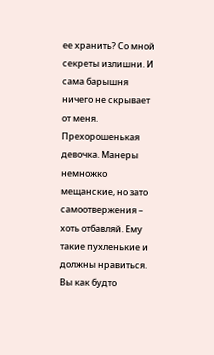ее хранить? Со мной секреты излишни. И сама барышня ничего не скрывает от меня. Прехорошенькая девочка. Манеры немножко мещанские, но зато самоотвержения – хоть отбавляй. Ему такие пухленькие и должны нравиться. Вы как будто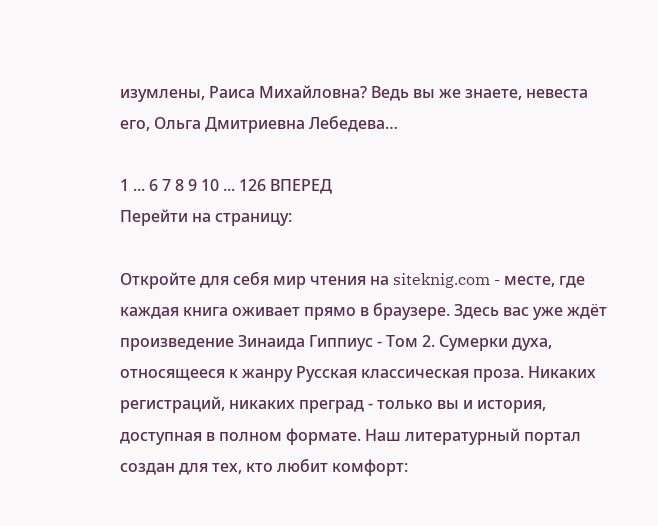изумлены, Раиса Михайловна? Ведь вы же знаете, невеста его, Ольга Дмитриевна Лебедева…

1 ... 6 7 8 9 10 ... 126 ВПЕРЕД
Перейти на страницу:

Откройте для себя мир чтения на siteknig.com - месте, где каждая книга оживает прямо в браузере. Здесь вас уже ждёт произведение Зинаида Гиппиус - Том 2. Сумерки духа, относящееся к жанру Русская классическая проза. Никаких регистраций, никаких преград - только вы и история, доступная в полном формате. Наш литературный портал создан для тех, кто любит комфорт: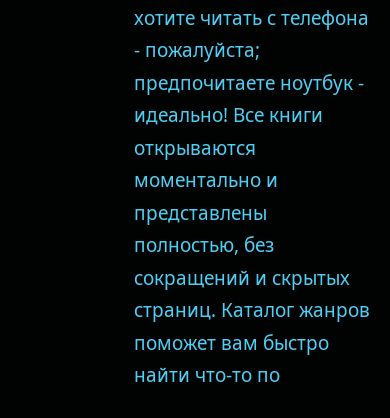хотите читать с телефона - пожалуйста; предпочитаете ноутбук - идеально! Все книги открываются моментально и представлены полностью, без сокращений и скрытых страниц. Каталог жанров поможет вам быстро найти что-то по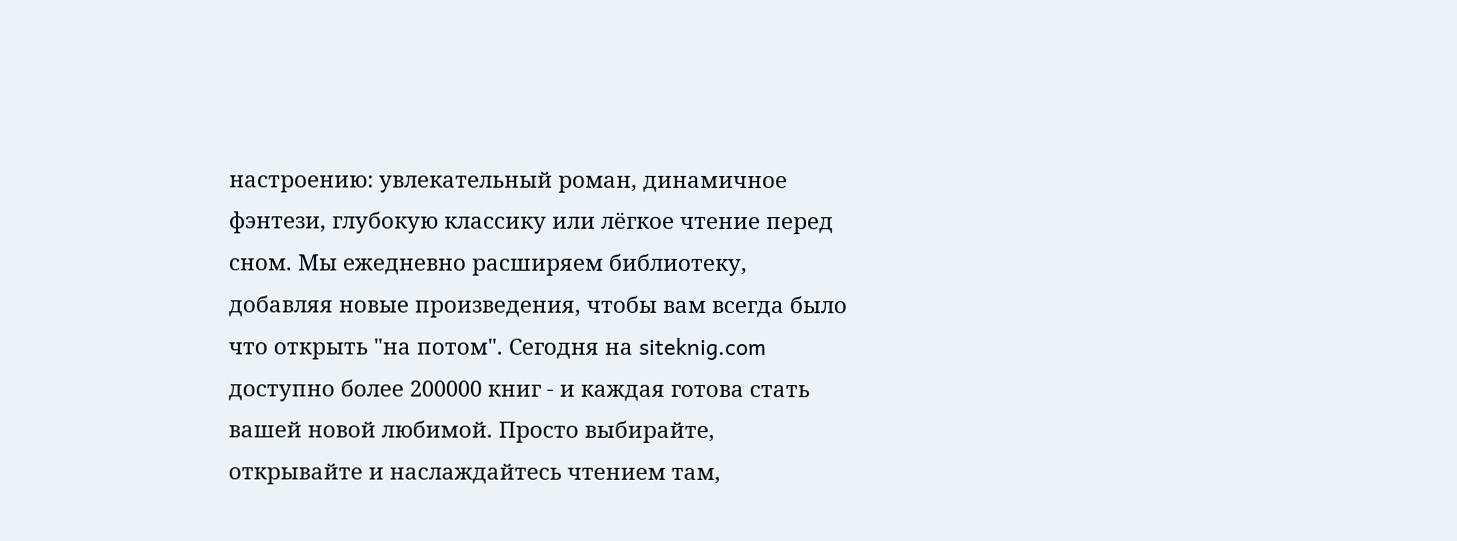настроению: увлекательный роман, динамичное фэнтези, глубокую классику или лёгкое чтение перед сном. Мы ежедневно расширяем библиотеку, добавляя новые произведения, чтобы вам всегда было что открыть "на потом". Сегодня на siteknig.com доступно более 200000 книг - и каждая готова стать вашей новой любимой. Просто выбирайте, открывайте и наслаждайтесь чтением там,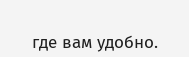где вам удобно.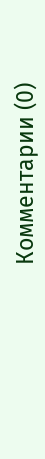Комментарии (0)